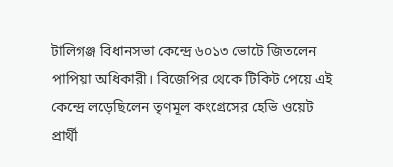টালিগঞ্জ বিধানসভা কেন্দ্রে ৬০১৩ ভোটে জিতলেন পাপিয়া অধিকারী। বিজেপির থেকে টিকিট পেয়ে এই কেন্দ্রে লড়েছিলেন তৃণমূল কংগ্রেসের হেভি ওয়েট প্রার্থী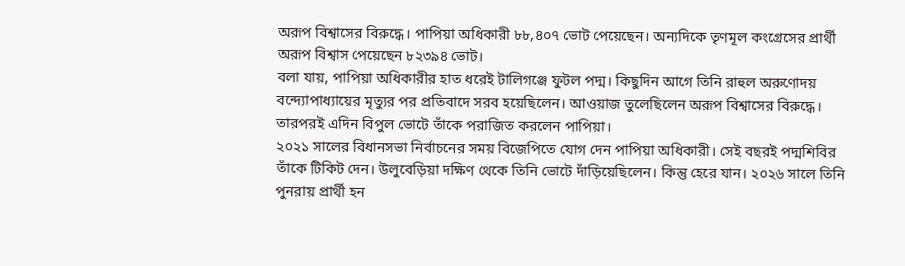অরূপ বিশ্বাসের বিরুদ্ধে। পাপিয়া অধিকারী ৮৮,৪০৭ ভোট পেয়েছেন। অন্যদিকে তৃণমূল কংগ্রেসের প্রার্থী অরূপ বিশ্বাস পেয়েছেন ৮২৩৯৪ ভোট।
বলা যায়, পাপিয়া অধিকারীর হাত ধরেই টালিগঞ্জে ফুটল পদ্ম। কিছুদিন আগে তিনি রাহুল অরুণোদয় বন্দ্যোপাধ্যায়ের মৃত্যুর পর প্রতিবাদে সরব হয়েছিলেন। আওয়াজ তুলেছিলেন অরূপ বিশ্বাসের বিরুদ্ধে। তারপরই এদিন বিপুল ভোটে তাঁকে পরাজিত করলেন পাপিয়া।
২০২১ সালের বিধানসভা নির্বাচনের সময় বিজেপিতে যোগ দেন পাপিয়া অধিকারী। সেই বছরই পদ্মশিবির তাঁকে টিকিট দেন। উলুবেড়িয়া দক্ষিণ থেকে তিনি ভোটে দাঁড়িয়েছিলেন। কিন্তু হেরে যান। ২০২৬ সালে তিনি পুনরায় প্রার্থী হন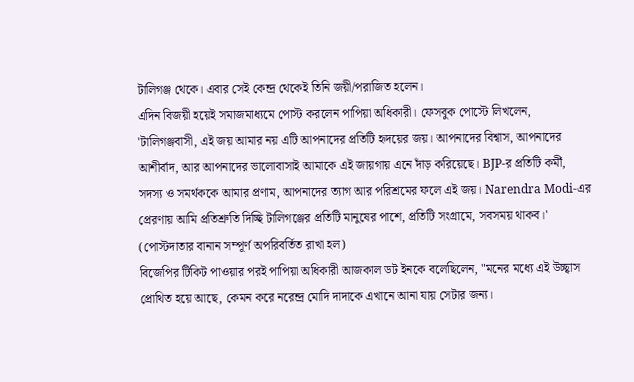টালিগঞ্জ থেকে। এবার সেই কেন্দ্র থেকেই তিনি জয়ী/পরাজিত হলেন।
এদিন বিজয়ী হয়েই সমাজমাধ্যমে পোস্ট করলেন পাপিয়া অধিকারী। ফেসবুক পোস্টে লিখলেন, 'টালিগঞ্জবাসী, এই জয় আমার নয় এটি আপনাদের প্রতিটি হৃদয়ের জয়। আপনাদের বিশ্বাস, আপনাদের আশীর্বাদ, আর আপনাদের ভালোবাসাই আমাকে এই জায়গায় এনে দাঁড় করিয়েছে। BJP-র প্রতিটি কর্মী, সদস্য ও সমর্থককে আমার প্রণাম, আপনাদের ত্যাগ আর পরিশ্রমের ফলে এই জয়। Narendra Modi-এর প্রেরণায় আমি প্রতিশ্রুতি দিচ্ছি টালিগঞ্জের প্রতিটি মানুষের পাশে, প্রতিটি সংগ্রামে, সবসময় থাকব।' (পোস্টদাতার বানান সম্পূর্ণ অপরিবর্তিত রাখা হল)
বিজেপির টিকিট পাওয়ার পরই পাপিয়া অধিকারী আজকাল ডট ইনকে বলেছিলেন, "মনের মধ্যে এই উচ্ছ্বাস প্রোথিত হয়ে আছে, কেমন করে নরেন্দ্র মোদি দাদাকে এখানে আনা যায় সেটার জন্য।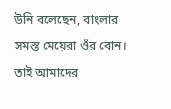উনি বলেছেন, বাংলার সমস্ত মেয়েরা ওঁর বোন। তাই আমাদের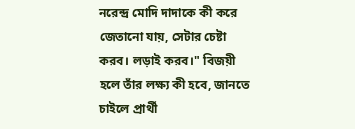নরেন্দ্র মোদি দাদাকে কী করে জেতানো যায়, সেটার চেষ্টা করব। লড়াই করব।" বিজয়ী হলে তাঁর লক্ষ্য কী হবে, জানতে চাইলে প্রার্থী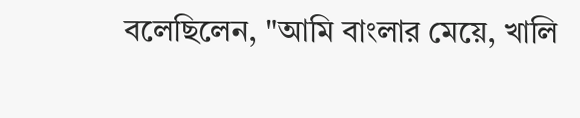বলেছিলেন, "আমি বাংলার মেয়ে, খালি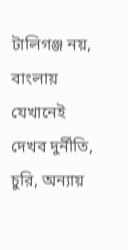টালিগঞ্জ নয়, বাংলায় যেখানেই দেখব দুর্নীতি, চুরি, অন্যায়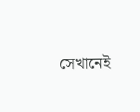সেখানেই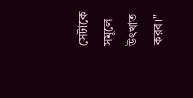সেটাকে সমূলে উৎখাত করব।"